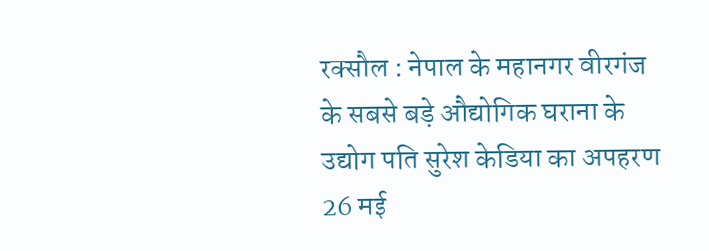रक्सौल : नेपाल के महानगर वीरगंज के सबसे बड़े औद्योगिक घराना के उद्योग पति सुरेश केडिया का अपहरण 26 मई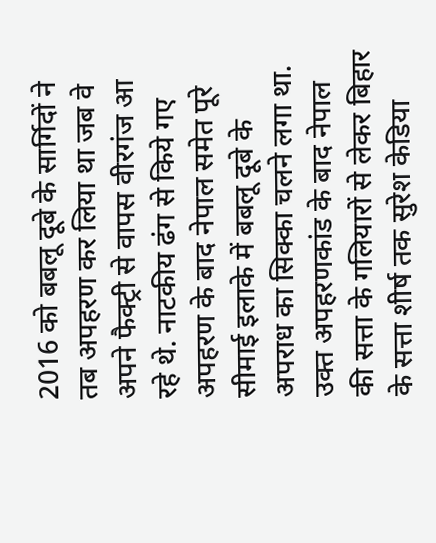2016 को बबलू दूबे के सार्गिदों ने तब अपहरण कर लिया था जब वे अपने फैक्ट्री से वापस वीरगंज आ रहे थे. नाटकीय ढंग से किये गए अपहरण के बाद नेपाल समेत पूरे सीमाई इलाके में बबलू दूबे के अपराध का सिक्का चलने लगा था. उक्त अपहरणकांड के बाद नेपाल की सत्ता के गलियारों से लेकर बिहार के सत्ता शीर्ष तक सुरेश केडिया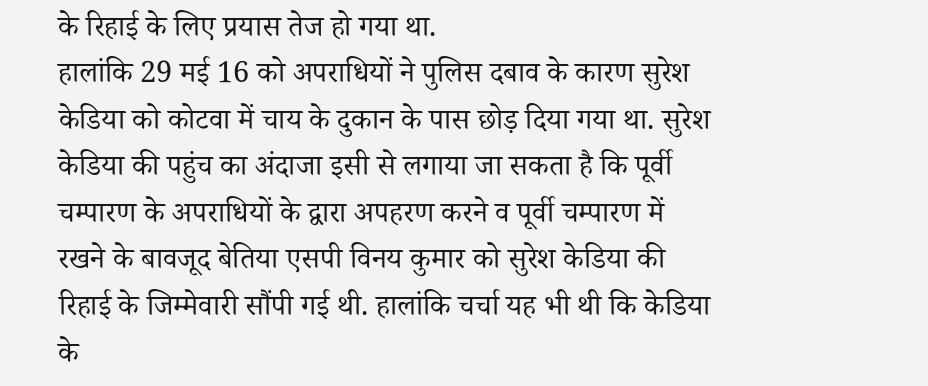के रिहाई के लिए प्रयास तेज हो गया था.
हालांकि 29 मई 16 को अपराधियों ने पुलिस दबाव के कारण सुरेश केडिया को कोटवा में चाय के दुकान के पास छोड़ दिया गया था. सुरेश केडिया की पहुंच का अंदाजा इसी से लगाया जा सकता है कि पूर्वी चम्पारण के अपराधियों के द्वारा अपहरण करने व पूर्वी चम्पारण में रखने के बावजूद बेतिया एसपी विनय कुमार को सुरेश केडिया की रिहाई के जिम्मेवारी सौंपी गई थी. हालांकि चर्चा यह भी थी कि केडिया के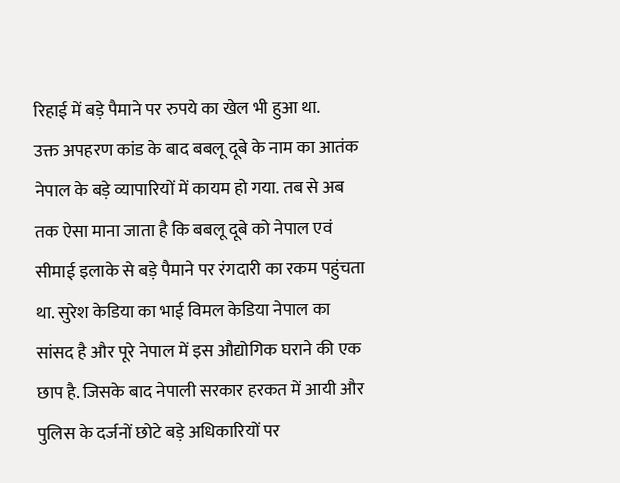रिहाई में बड़े पैमाने पर रुपये का खेल भी हुआ था.
उक्त अपहरण कांड के बाद बबलू दूबे के नाम का आतंक नेपाल के बड़े व्यापारियों में कायम हो गया. तब से अब तक ऐसा माना जाता है कि बबलू दूबे को नेपाल एवं सीमाई इलाके से बड़े पैमाने पर रंगदारी का रकम पहुंचता था. सुरेश केडिया का भाई विमल केडिया नेपाल का सांसद है और पूरे नेपाल में इस औद्योगिक घराने की एक छाप है. जिसके बाद नेपाली सरकार हरकत में आयी और पुलिस के दर्जनों छोटे बड़े अधिकारियों पर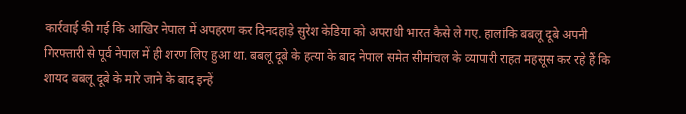कार्रवाई की गई कि आखिर नेपाल में अपहरण कर दिनदहाड़े सुरेश केडिया को अपराधी भारत कैसे ले गए. हालांकि बबलू दूबे अपनी गिरफ्तारी से पूर्व नेपाल में ही शरण लिए हुआ था. बबलू दूबे के हत्या के बाद नेपाल समेत सीमांचल के व्यापारी राहत महसूस कर रहे हैं कि शायद बबलू दूबे के मारे जाने के बाद इन्हें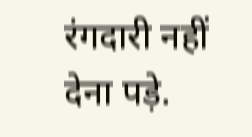रंगदारी नहीं देना पड़े.